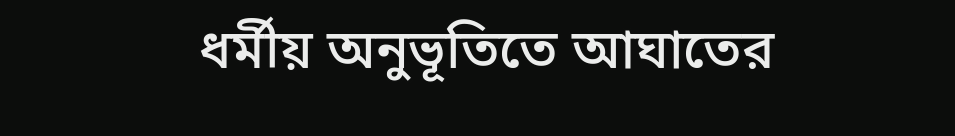ধর্মীয় অনুভূতিতে আঘাতের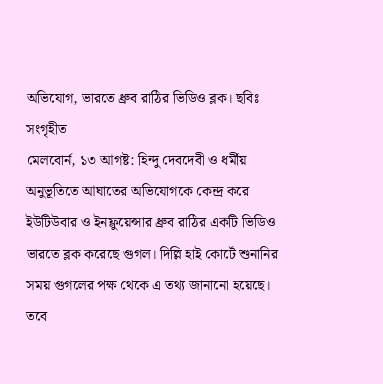অভিযোগ, ভারতে ধ্রুব রাঠির ভিডিও ব্লক। ছবিঃ সংগৃহীত
মেলবোর্ন, ১৩ আগষ্ট: হিন্দু দেবদেবী ও ধর্মীয় অনুভূতিতে আঘাতের অভিযোগকে কেন্দ্র করে ইউটিউবার ও ইনফ্লুয়েন্সার ধ্রুব রাঠির একটি ভিডিও ভারতে ব্লক করেছে গুগল। দিল্লি হাই কোর্টে শুনানির সময় গুগলের পক্ষ থেকে এ তথ্য জানানো হয়েছে।
তবে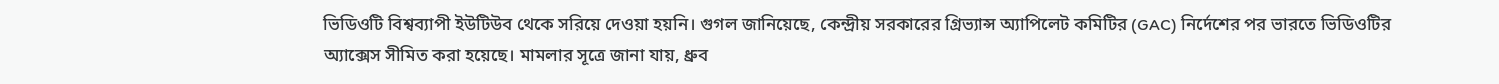ভিডিওটি বিশ্বব্যাপী ইউটিউব থেকে সরিয়ে দেওয়া হয়নি। গুগল জানিয়েছে, কেন্দ্রীয় সরকারের গ্রিভ্যান্স অ্যাপিলেট কমিটির (GAC) নির্দেশের পর ভারতে ভিডিওটির অ্যাক্সেস সীমিত করা হয়েছে। মামলার সূত্রে জানা যায়, ধ্রুব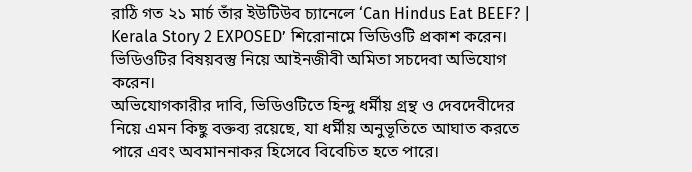রাঠি গত ২১ মার্চ তাঁর ইউটিউব চ্যানেলে ‘Can Hindus Eat BEEF? | Kerala Story 2 EXPOSED’ শিরোনামে ভিডিওটি প্রকাশ করেন। ভিডিওটির বিষয়বস্তু নিয়ে আইনজীবী অমিতা সচদেবা অভিযোগ করেন।
অভিযোগকারীর দাবি, ভিডিওটিতে হিন্দু ধর্মীয় গ্রন্থ ও দেবদেবীদের নিয়ে এমন কিছু বক্তব্য রয়েছে, যা ধর্মীয় অনুভূতিতে আঘাত করতে পারে এবং অবমাননাকর হিসেবে বিবেচিত হতে পারে।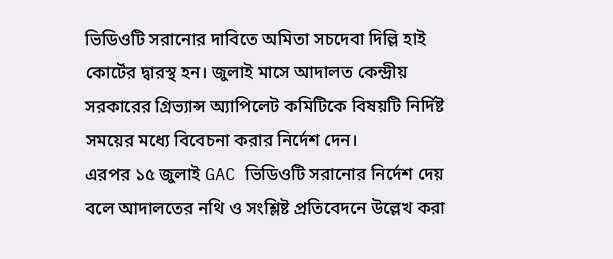ভিডিওটি সরানোর দাবিতে অমিতা সচদেবা দিল্লি হাই কোর্টের দ্বারস্থ হন। জুলাই মাসে আদালত কেন্দ্রীয় সরকারের গ্রিভ্যান্স অ্যাপিলেট কমিটিকে বিষয়টি নির্দিষ্ট সময়ের মধ্যে বিবেচনা করার নির্দেশ দেন।
এরপর ১৫ জুলাই GAC ভিডিওটি সরানোর নির্দেশ দেয় বলে আদালতের নথি ও সংশ্লিষ্ট প্রতিবেদনে উল্লেখ করা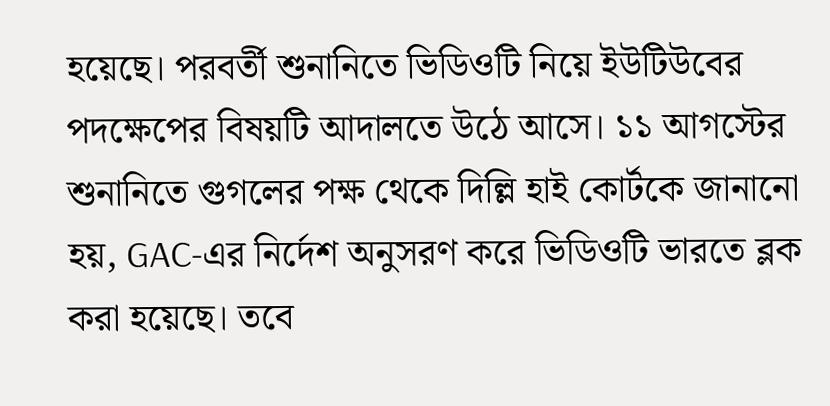হয়েছে। পরবর্তী শুনানিতে ভিডিওটি নিয়ে ইউটিউবের পদক্ষেপের বিষয়টি আদালতে উঠে আসে। ১১ আগস্টের শুনানিতে গুগলের পক্ষ থেকে দিল্লি হাই কোর্টকে জানানো হয়, GAC-এর নির্দেশ অনুসরণ করে ভিডিওটি ভারতে ব্লক করা হয়েছে। তবে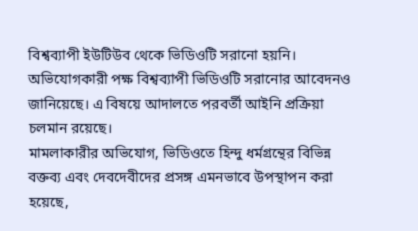বিশ্বব্যাপী ইউটিউব থেকে ভিডিওটি সরানো হয়নি। অভিযোগকারী পক্ষ বিশ্বব্যাপী ভিডিওটি সরানোর আবেদনও জানিয়েছে। এ বিষয়ে আদালতে পরবর্তী আইনি প্রক্রিয়া চলমান রয়েছে।
মামলাকারীর অভিযোগ, ভিডিওতে হিন্দু ধর্মগ্রন্থের বিভিন্ন বক্তব্য এবং দেবদেবীদের প্রসঙ্গ এমনভাবে উপস্থাপন করা হয়েছে,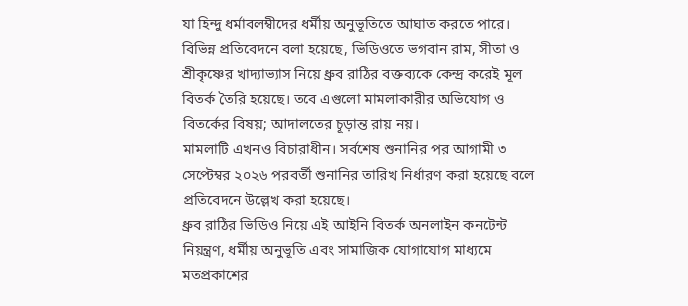যা হিন্দু ধর্মাবলম্বীদের ধর্মীয় অনুভূতিতে আঘাত করতে পারে।
বিভিন্ন প্রতিবেদনে বলা হয়েছে, ভিডিওতে ভগবান রাম, সীতা ও শ্রীকৃষ্ণের খাদ্যাভ্যাস নিয়ে ধ্রুব রাঠির বক্তব্যকে কেন্দ্র করেই মূল বিতর্ক তৈরি হয়েছে। তবে এগুলো মামলাকারীর অভিযোগ ও বিতর্কের বিষয়; আদালতের চূড়ান্ত রায় নয়।
মামলাটি এখনও বিচারাধীন। সর্বশেষ শুনানির পর আগামী ৩ সেপ্টেম্বর ২০২৬ পরবর্তী শুনানির তারিখ নির্ধারণ করা হয়েছে বলে প্রতিবেদনে উল্লেখ করা হয়েছে।
ধ্রুব রাঠির ভিডিও নিয়ে এই আইনি বিতর্ক অনলাইন কনটেন্ট নিয়ন্ত্রণ, ধর্মীয় অনুভূতি এবং সামাজিক যোগাযোগ মাধ্যমে মতপ্রকাশের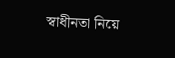স্বাধীনতা নিয়ে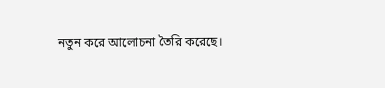নতুন করে আলোচনা তৈরি করেছে।